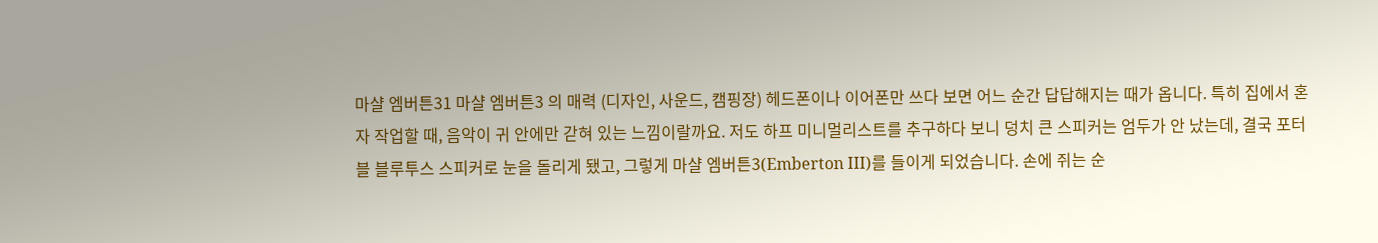마샬 엠버튼31 마샬 엠버튼3 의 매력 (디자인, 사운드, 캠핑장) 헤드폰이나 이어폰만 쓰다 보면 어느 순간 답답해지는 때가 옵니다. 특히 집에서 혼자 작업할 때, 음악이 귀 안에만 갇혀 있는 느낌이랄까요. 저도 하프 미니멀리스트를 추구하다 보니 덩치 큰 스피커는 엄두가 안 났는데, 결국 포터블 블루투스 스피커로 눈을 돌리게 됐고, 그렇게 마샬 엠버튼3(Emberton III)를 들이게 되었습니다. 손에 쥐는 순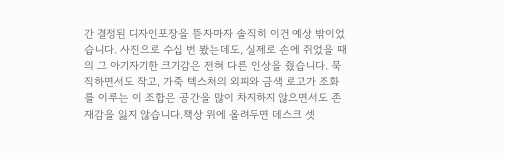간 결정된 디자인포장을 뜯자마자 솔직히 이건 예상 밖이었습니다. 사진으로 수십 번 봤는데도, 실제로 손에 쥐었을 때의 그 아기자기한 크기감은 전혀 다른 인상을 줬습니다. 묵직하면서도 작고, 가죽 텍스처의 외피와 금색 로고가 조화를 이루는 이 조합은 공간을 많이 차지하지 않으면서도 존재감을 잃지 않습니다.책상 위에 올려두면 데스크 셋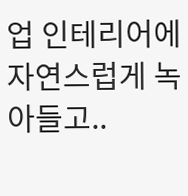업 인테리어에 자연스럽게 녹아들고..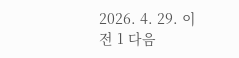2026. 4. 29. 이전 1 다음